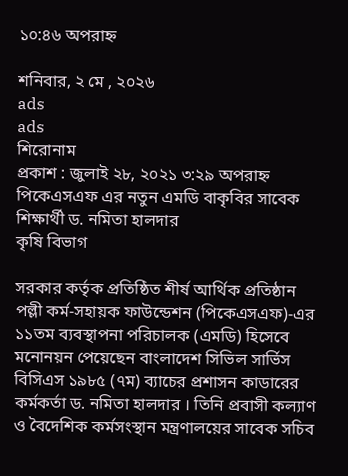১০:৪৬ অপরাহ্ন

শনিবার, ২ মে , ২০২৬
ads
ads
শিরোনাম
প্রকাশ : জুলাই ২৮, ২০২১ ৩:২৯ অপরাহ্ন
পিকেএসএফ এর নতুন এমডি বাকৃবির সাবেক শিক্ষার্থী ড. নমিতা হালদার
কৃষি বিভাগ

সরকার কর্তৃক প্রতিষ্ঠিত শীর্ষ আর্থিক প্রতিষ্ঠান পল্লী কর্ম-সহায়ক ফাউন্ডেশন (পিকেএসএফ)-এর ১১তম ব্যবস্থাপনা পরিচালক (এমডি) হিসেবে মনোনয়ন পেয়েছেন বাংলাদেশ সিভিল সার্ভিস বিসিএস ১৯৮৫ (৭ম) ব্যাচের প্রশাসন কাডারের কর্মকর্তা ড. নমিতা হালদার । তিনি প্রবাসী কল্যাণ ও বৈদেশিক কর্মসংস্থান মন্ত্রণালয়ের সাবেক সচিব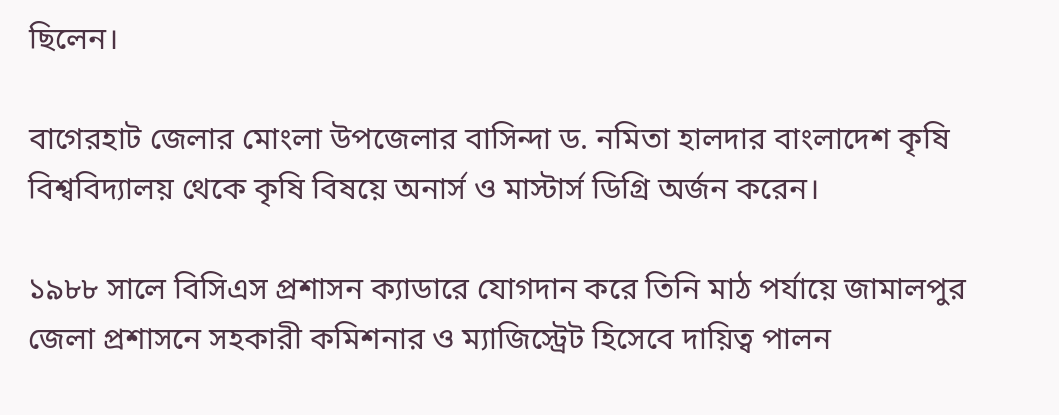ছিলেন।

বাগেরহাট জেলার মোংলা উপজেলার বাসিন্দা ড. নমিতা হালদার বাংলাদেশ কৃষি বিশ্ববিদ্যালয় থেকে কৃষি বিষয়ে অনার্স ও মাস্টার্স ডিগ্রি অর্জন করেন।

১৯৮৮ সালে বিসিএস প্রশাসন ক্যাডারে যোগদান করে তিনি মাঠ পর্যায়ে জামালপুর জেলা প্রশাসনে সহকারী কমিশনার ও ম্যাজিস্ট্রেট হিসেবে দায়িত্ব পালন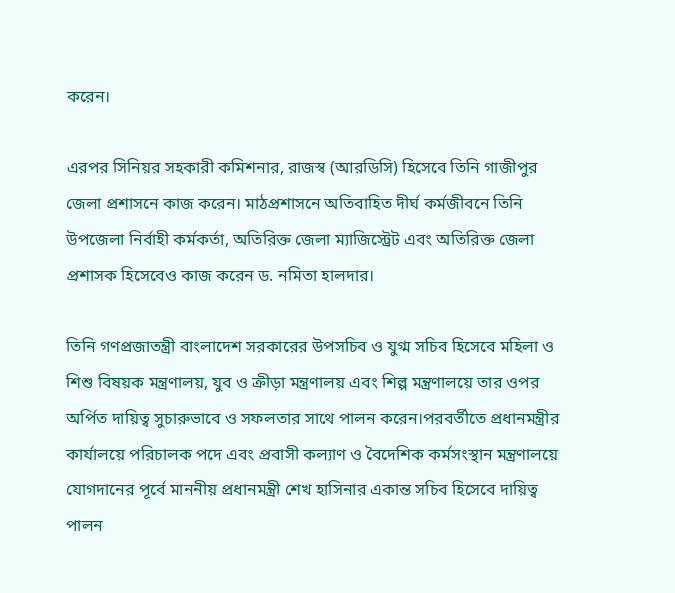করেন।

এরপর সিনিয়র সহকারী কমিশনার, রাজস্ব (আরডিসি) হিসেবে তিনি গাজীপুর জেলা প্রশাসনে কাজ করেন। মাঠপ্রশাসনে অতিবাহিত দীর্ঘ কর্মজীবনে তিনি উপজেলা নির্বাহী কর্মকর্তা, অতিরিক্ত জেলা ম্যাজিস্ট্রেট এবং অতিরিক্ত জেলা প্রশাসক হিসেবেও কাজ করেন ড. নমিতা হালদার।

তিনি গণপ্রজাতন্ত্রী বাংলাদেশ সরকারের উপসচিব ও যুগ্ম সচিব হিসেবে মহিলা ও শিশু বিষয়ক মন্ত্রণালয়, যুব ও ক্রীড়া মন্ত্রণালয় এবং শিল্প মন্ত্রণালয়ে তার ওপর অর্পিত দায়িত্ব সুচারুভাবে ও সফলতার সাথে পালন করেন।পরবর্তীতে প্রধানমন্ত্রীর কার্যালয়ে পরিচালক পদে এবং প্রবাসী কল্যাণ ও বৈদেশিক কর্মসংস্থান মন্ত্রণালয়ে যোগদানের পূর্বে মাননীয় প্রধানমন্ত্রী শেখ হাসিনার একান্ত সচিব হিসেবে দায়িত্ব পালন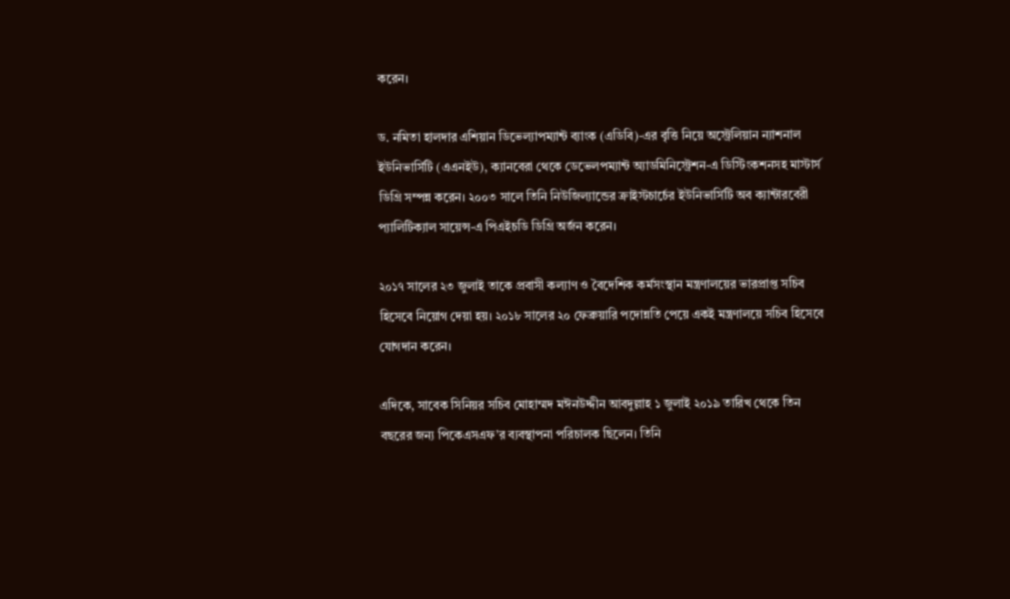করেন।

ড. নমিতা হালদার এশিয়ান ডিভেল্যাপম্যান্ট ব্যাংক (এডিবি)-এর বৃত্তি নিয়ে অস্ট্রেলিয়ান ন্যাশনাল ইউনিভার্সিটি (এএনইউ), ক্যানবেরা থেকে ডেভেলপম্যান্ট অ্যাডমিনিস্ট্রেশন-এ ডিস্টিংকশনসহ মাস্টার্স ডিগ্রি সম্পন্ন করেন। ২০০৩ সালে তিনি নিউজিল্যান্ডের ক্রাইস্টচার্চের ইউনিভার্সিটি অব ক্যান্টারবেরী প্যালিটিক্যাল সায়েন্স-এ পিএইচডি ডিগ্রি অর্জন করেন।

২০১৭ সালের ২৩ জুলাই তাকে প্রবাসী কল্যাণ ও বৈদেশিক কর্মসংস্থান মন্ত্রণালয়ের ভারপ্রাপ্ত সচিব হিসেবে নিয়োগ দেয়া হয়। ২০১৮ সালের ২০ ফেব্রুয়ারি পদোন্নতি পেয়ে একই মন্ত্রণালয়ে সচিব হিসেবে যোগদান করেন।

এদিকে, সাবেক সিনিয়র সচিব মোহাম্মদ মঈনউদ্দীন আবদুল্লাহ ১ জুলাই ২০১৯ তারিখ থেকে তিন বছরের জন্য পিকেএসএফ’র ব্যবস্থাপনা পরিচালক ছিলেন। তিনি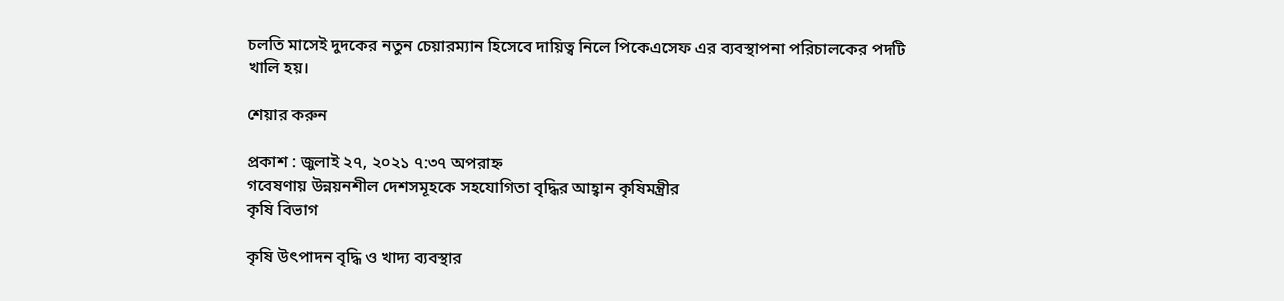চলতি মাসেই দুদকের নতুন চেয়ারম্যান হিসেবে দায়িত্ব নিলে পিকেএসেফ এর ব্যবস্থাপনা পরিচালকের পদটি খালি হয়।

শেয়ার করুন

প্রকাশ : জুলাই ২৭, ২০২১ ৭:৩৭ অপরাহ্ন
গবেষণায় উন্নয়নশীল দেশসমূহকে সহযোগিতা বৃদ্ধির আহ্বান কৃষিমন্ত্রীর
কৃষি বিভাগ

কৃষি উৎপাদন বৃদ্ধি ও খাদ্য ব্যবস্থার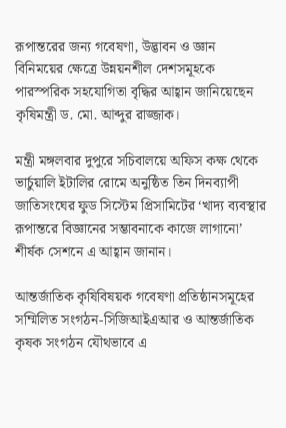রূপান্তরের জন্য গবেষণা, উদ্ভাবন ও জ্ঞান বিনিময়ের ক্ষেত্রে উন্নয়নশীল দেশসমূহকে পারস্পরিক সহযোগিতা বৃদ্ধির আহ্বান জানিয়েছেন কৃষিমন্ত্রী ড. মো. আব্দুর রাজ্জাক।

মন্ত্রী মঙ্গলবার দুপুরে সচিবালয়ে অফিস কক্ষ থেকে ভার্চুয়ালি ইটালির রোমে অনুষ্ঠিত তিন দিনব্যাপী জাতিসংঘের ফুড সিস্টেম প্রিসামিটের ‘খাদ্য ব্যবস্থার রূপান্তরে বিজ্ঞানের সম্ভাবনাকে কাজে লাগানো’ শীর্ষক সেশনে এ আহ্বান জানান।

আন্তর্জাতিক কৃষিবিষয়ক গবেষণা প্রতিষ্ঠানসমূহের সম্মিলিত সংগঠন-সিজিআইএআর ও আন্তর্জাতিক কৃষক সংগঠন যৌথভাবে এ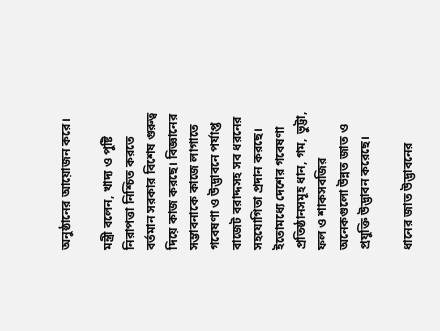অনুষ্ঠানের আয়োজন করে।

মন্ত্রী বলেন, খাদ্য ও পুষ্টি নিরাপত্তা নিশ্চিত করতে বর্তমান সরকার বিশেষ গুরুত্ব দিয়ে কাজ করছে। বিজ্ঞানের সম্ভাবনাকে কাজে লাগাতে গবেষণা ও উদ্ভাবনে পর্যাপ্ত বাজেট বরাদ্দসহ সব ধরনের সহযোগিতা প্রদান করছে। ইতোমধ্যে দেশের গবেষণা প্রতিষ্ঠানসমূহ ধান, গম, ভুট্টা, ফল ও শাকসবজির অনেকগুলো উন্নত জাত ও প্রযুক্তি উদ্ভাবন করেছে।

ধানের জাত উদ্ভাবনের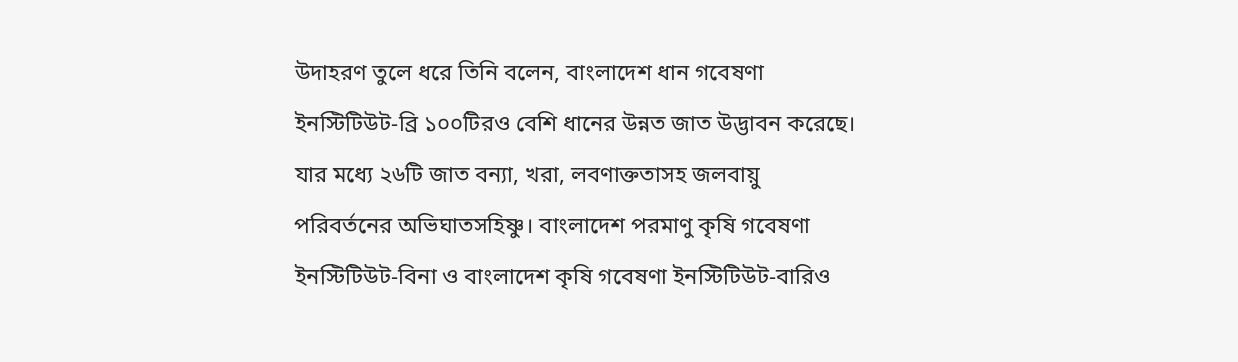উদাহরণ তুলে ধরে তিনি বলেন, বাংলাদেশ ধান গবেষণা ইনস্টিটিউট-ব্রি ১০০টিরও বেশি ধানের উন্নত জাত উদ্ভাবন করেছে। যার মধ্যে ২৬টি জাত বন্যা, খরা, লবণাক্ততাসহ জলবায়ু পরিবর্তনের অভিঘাতসহিষ্ণু। বাংলাদেশ পরমাণু কৃষি গবেষণা ইনস্টিটিউট-বিনা ও বাংলাদেশ কৃষি গবেষণা ইনস্টিটিউট-বারিও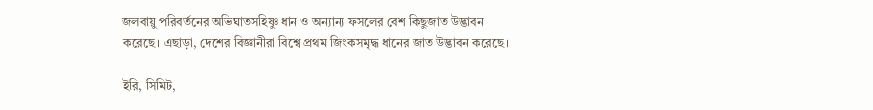জলবায়ু পরিবর্তনের অভিঘাতসহিষ্ণু ধান ও অন্যান্য ফসলের বেশ কিছুজাত উদ্ভাবন করেছে। এছাড়া, দেশের বিজ্ঞানীরা বিশ্বে প্রথম জিংকসমৃদ্ধ ধানের জাত উদ্ভাবন করেছে।

ইরি, সিমিট,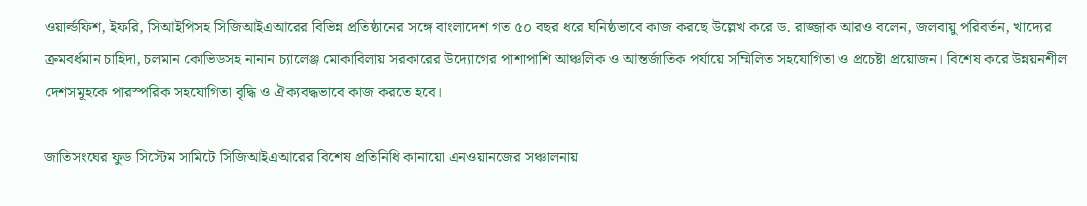ওয়ার্ল্ডফিশ, ইফরি, সিআইপিসহ সিজিআইএআরের বিভিন্ন প্রতিষ্ঠানের সঙ্গে বাংলাদেশ গত ৫০ বছর ধরে ঘনিষ্ঠভাবে কাজ করছে উল্লেখ করে ড. রাজ্জাক আরও বলেন, জলবায়ু পরিবর্তন, খাদ্যের ক্রমবর্ধমান চাহিদা, চলমান কোভিডসহ নানান চ্যালেঞ্জ মোকাবিলায় সরকারের উদ্যোগের পাশাপাশি আঞ্চলিক ও আন্তর্জাতিক পর্যায়ে সম্মিলিত সহযোগিতা ও প্রচেষ্টা প্রয়োজন। বিশেষ করে উন্নয়নশীল দেশসমূহকে পারস্পরিক সহযোগিতা বৃদ্ধি ও ঐক্যবদ্ধভাবে কাজ করতে হবে।

জাতিসংঘের ফুড সিস্টেম সামিটে সিজিআইএআরের বিশেষ প্রতিনিধি কানায়ো এনওয়ানজের সঞ্চালনায়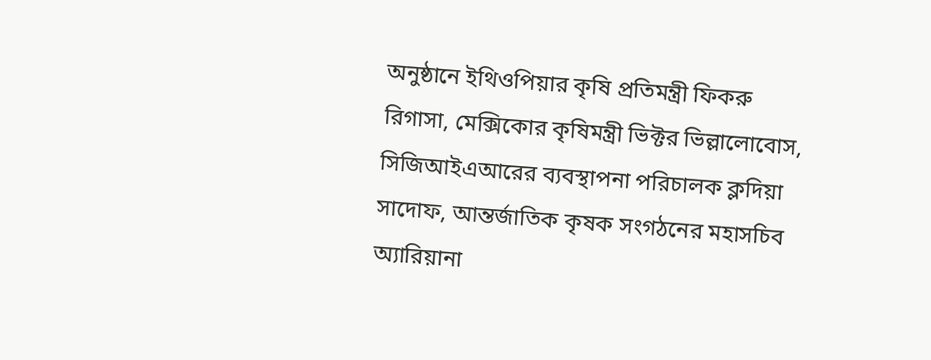অনুষ্ঠানে ইথিওপিয়ার কৃষি প্রতিমন্ত্রী ফিকরু রিগাসা, মেক্সিকোর কৃষিমন্ত্রী ভিক্টর ভিল্লালোবোস, সিজিআইএআরের ব্যবস্থাপনা পরিচালক ক্লদিয়া সাদোফ, আন্তর্জাতিক কৃষক সংগঠনের মহাসচিব অ্যারিয়ানা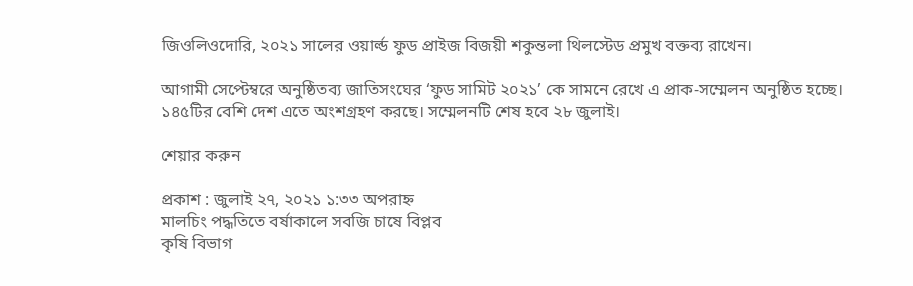জিওলিওদোরি, ২০২১ সালের ওয়ার্ল্ড ফুড প্রাইজ বিজয়ী শকুন্তলা থিলস্টেড প্রমুখ বক্তব্য রাখেন।

আগামী সেপ্টেম্বরে অনুষ্ঠিতব্য জাতিসংঘের ‘ফুড সামিট ২০২১’ কে সামনে রেখে এ প্রাক-সম্মেলন অনুষ্ঠিত হচ্ছে। ১৪৫টির বেশি দেশ এতে অংশগ্রহণ করছে। সম্মেলনটি শেষ হবে ২৮ জুলাই।

শেয়ার করুন

প্রকাশ : জুলাই ২৭, ২০২১ ১:৩৩ অপরাহ্ন
মালচিং পদ্ধতিতে বর্ষাকালে সবজি চাষে বিপ্লব
কৃষি বিভাগ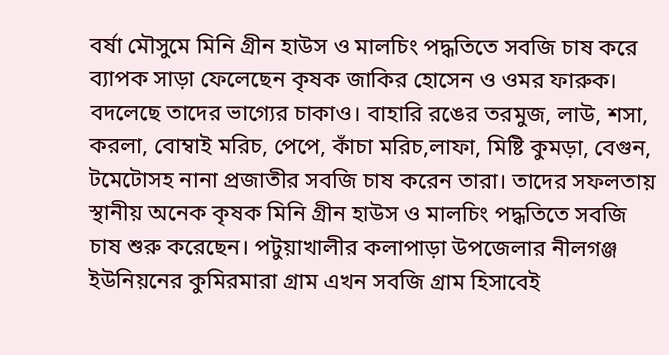বর্ষা মৌসুমে মিনি গ্রীন হাউস ও মালচিং পদ্ধতিতে সবজি চাষ করে ব্যাপক সাড়া ফেলেছেন কৃষক জাকির হোসেন ও ওমর ফারুক। বদলেছে তাদের ভাগ্যের চাকাও। বাহারি রঙের তরমুজ, লাউ, শসা, করলা, বোম্বাই মরিচ, পেপে, কাঁচা মরিচ,লাফা, মিষ্টি কুমড়া, বেগুন, টমেটোসহ নানা প্রজাতীর সবজি চাষ করেন তারা। তাদের সফলতায় স্থানীয় অনেক কৃষক মিনি গ্রীন হাউস ও মালচিং পদ্ধতিতে সবজি চাষ শুরু করেছেন। পটুয়াখালীর কলাপাড়া উপজেলার নীলগঞ্জ ইউনিয়নের কুমিরমারা গ্রাম এখন সবজি গ্রাম হিসাবেই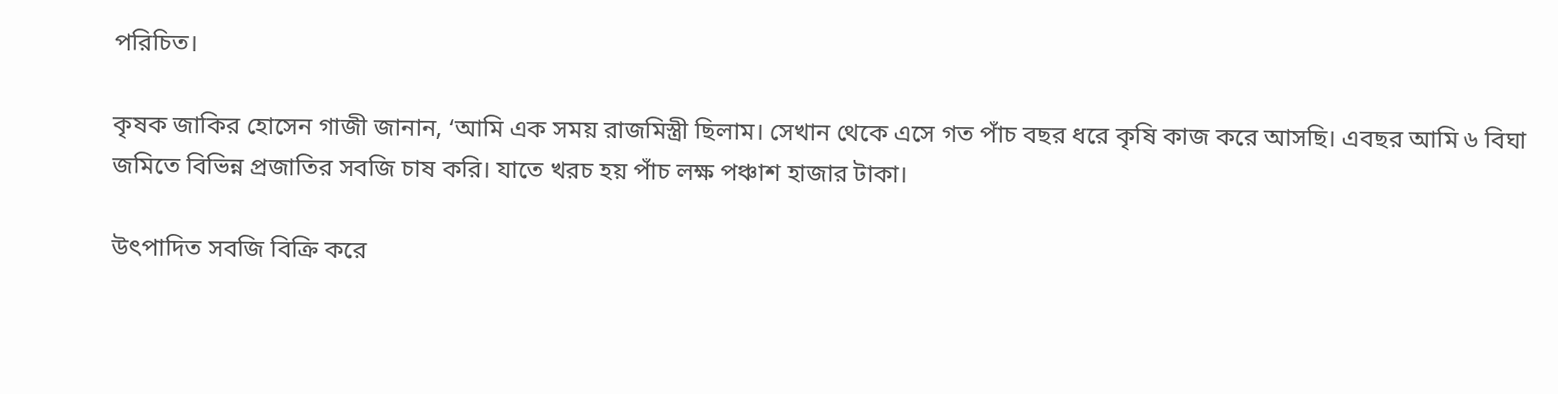পরিচিত।

কৃষক জাকির হোসেন গাজী জানান, ‘আমি এক সময় রাজমিস্ত্রী ছিলাম। সেখান থেকে এসে গত পাঁচ বছর ধরে কৃষি কাজ করে আসছি। এবছর আমি ৬ বিঘা জমিতে বিভিন্ন প্রজাতির সবজি চাষ করি। যাতে খরচ হয় পাঁচ লক্ষ পঞ্চাশ হাজার টাকা।

উৎপাদিত সবজি বিক্রি করে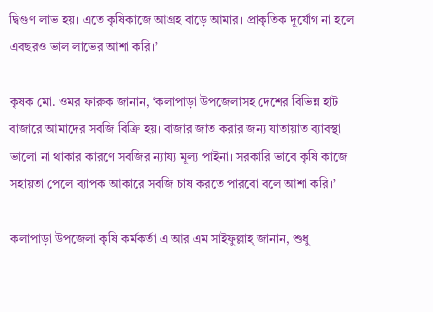দ্বিগুণ লাভ হয়। এতে কৃষিকাজে আগ্রহ বাড়ে আমার। প্রাকৃতিক দূর্যোগ না হলে এবছরও ভাল লাভের আশা করি।’

কৃষক মো. ওমর ফারুক জানান, ‘কলাপাড়া উপজেলাসহ দেশের বিভিন্ন হাট বাজারে আমাদের সবজি বিক্রি হয়। বাজার জাত করার জন্য যাতায়াত ব্যাবস্থা ভালো না থাকার কারণে সবজির ন্যায্য মূল্য পাইনা। সরকারি ভাবে কৃষি কাজে সহায়তা পেলে ব্যাপক আকারে সবজি চাষ করতে পারবো বলে আশা করি।’

কলাপাড়া উপজেলা কৃষি কর্মকর্তা এ আর এম সাইফুল্লাহ্ জানান, শুধু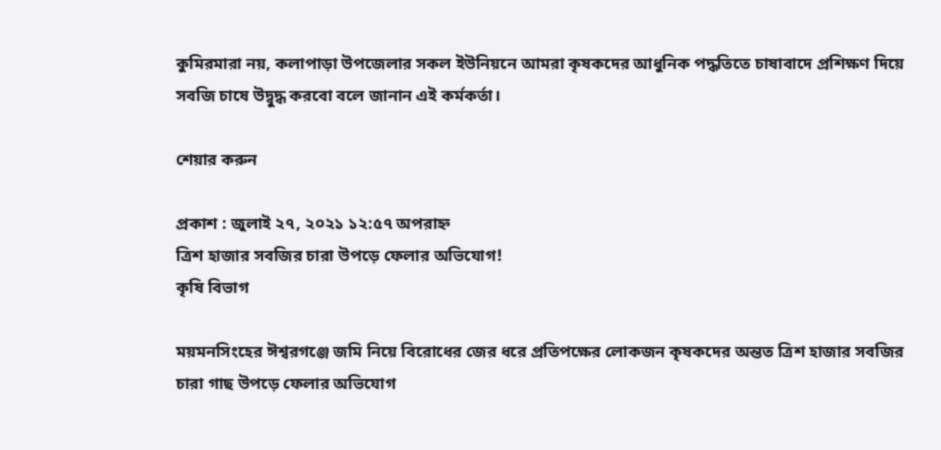কুমিরমারা নয়, কলাপাড়া উপজেলার সকল ইউনিয়নে আমরা কৃষকদের আধুনিক পদ্ধতিতে চাষাবাদে প্রশিক্ষণ দিয়ে সবজি চাষে উদ্বুদ্ধ করবো বলে জানান এই কর্মকর্তা।

শেয়ার করুন

প্রকাশ : জুলাই ২৭, ২০২১ ১২:৫৭ অপরাহ্ন
ত্রিশ হাজার সবজির চারা উপড়ে ফেলার অভিযোগ!
কৃষি বিভাগ

ময়মনসিংহের ঈশ্বরগঞ্জে জমি নিয়ে বিরোধের জের ধরে প্রতিপক্ষের লোকজন কৃষকদের অন্তত ত্রিশ হাজার সবজির চারা গাছ উপড়ে ফেলার অভিযোগ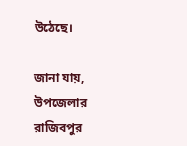উঠেছে।

জানা যায়, উপজেলার রাজিবপুর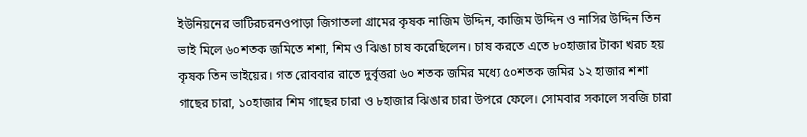ইউনিয়নের ভাটিরচরনওপাড়া জিগাতলা গ্রামের কৃষক নাজিম উদ্দিন, কাজিম উদ্দিন ও নাসির উদ্দিন তিন ভাই মিলে ৬০শতক জমিতে শশা, শিম ও ঝিঙা চাষ করেছিলেন। চাষ করতে এতে ৮০হাজার টাকা খরচ হয় কৃষক তিন ভাইয়ের। গত রোববার রাতে দুর্বৃত্তরা ৬০ শতক জমির মধ্যে ৫০শতক জমির ১২ হাজার শশা গাছের চারা, ১০হাজার শিম গাছের চারা ও ৮হাজার ঝিঙার চারা উপরে ফেলে। সোমবার সকালে সবজি চারা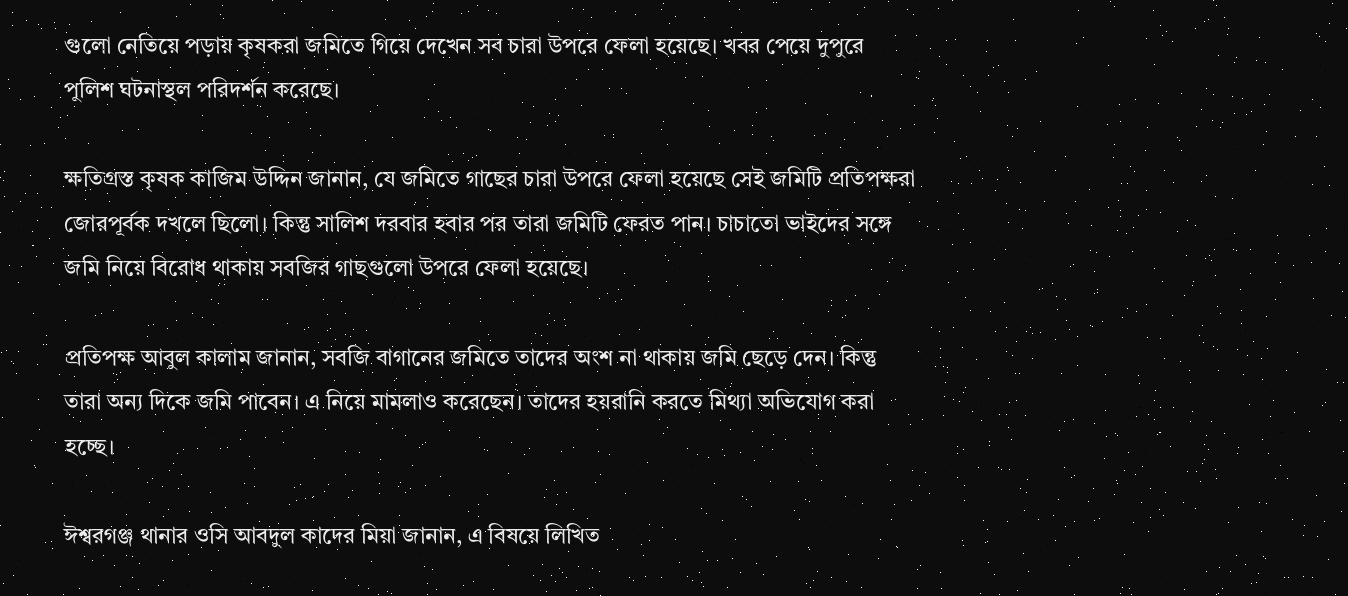গুলো নেতিয়ে পড়ায় কৃষকরা জমিতে গিয়ে দেখেন সব চারা উপরে ফেলা হয়েছে। খবর পেয়ে দুপুরে পুলিশ ঘটনাস্থল পরিদর্শন করেছে।

ক্ষতিগ্রস্ত কৃষক কাজিম উদ্দিন জানান, যে জমিতে গাছের চারা উপরে ফেলা হয়েছে সেই জমিটি প্রতিপক্ষরা জোরপূর্বক দখলে ছিলো। কিন্তু সালিশ দরবার হবার পর তারা জমিটি ফেরত পান। চাচাতো ভাইদের সঙ্গে জমি নিয়ে বিরোধ থাকায় সবজির গাছগুলো উপরে ফেলা হয়েছে।

প্রতিপক্ষ আবুল কালাম জানান, সবজি বাগানের জমিতে তাদের অংশ না থাকায় জমি ছেড়ে দেন। কিন্তু তারা অন্য দিকে জমি পাবেন। এ নিয়ে মামলাও করেছেন। তাদের হয়রানি করতে মিথ্যা অভিযোগ করা হচ্ছে।

ঈশ্বরগঞ্জ থানার ওসি আবদুল কাদের মিয়া জানান, এ বিষয়ে লিখিত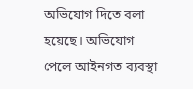অভিযোগ দিতে বলা হয়েছে। অভিযোগ পেলে আইনগত ব্যবস্থা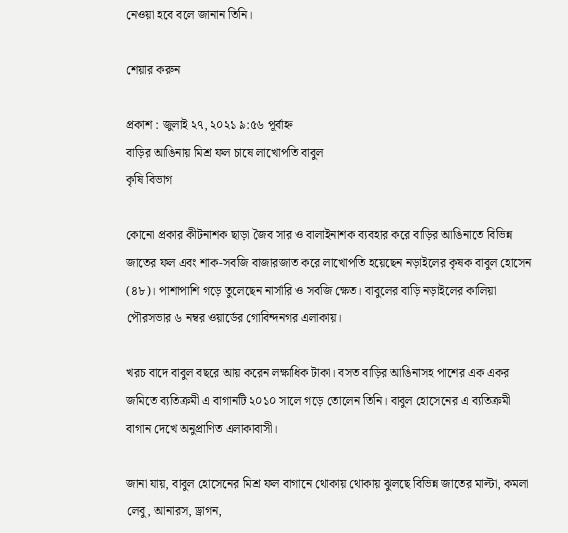নেওয়া হবে বলে জানান তিনি।

শেয়ার করুন

প্রকাশ : জুলাই ২৭, ২০২১ ৯:৫৬ পূর্বাহ্ন
বাড়ির আঙিনায় মিশ্র ফল চাষে লাখোপতি বাবুল
কৃষি বিভাগ

কোনো প্রকার কীটনাশক ছাড়া জৈব সার ও বালাইনাশক ব্যবহার করে বাড়ির আঙিনাতে বিভিন্ন জাতের ফল এবং শাক-সবজি বাজারজাত করে লাখোপতি হয়েছেন নড়াইলের কৃষক বাবুল হোসেন (৪৮)। পাশাপাশি গড়ে তুলেছেন নার্সারি ও সবজি ক্ষেত। বাবুলের বাড়ি নড়াইলের কালিয়া পৌরসভার ৬ নম্বর ওয়ার্ডের গোবিন্দনগর এলাকায়।

খরচ বাদে বাবুল বছরে আয় করেন লক্ষাধিক টাকা। বসত বাড়ির আঙিনাসহ পাশের এক একর জমিতে ব্যতিক্রমী এ বাগানটি ২০১০ সালে গড়ে তোলেন তিনি। বাবুল হোসেনের এ ব্যতিক্রমী বাগান দেখে অনুপ্রাণিত এলাকাবাসী।

জানা যায়, বাবুল হোসেনের মিশ্র ফল বাগানে থোকায় থোকায় ঝুলছে বিভিন্ন জাতের মাল্টা, কমলা লেবু, আনারস, ড্রাগন,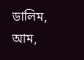ডালিম, আম,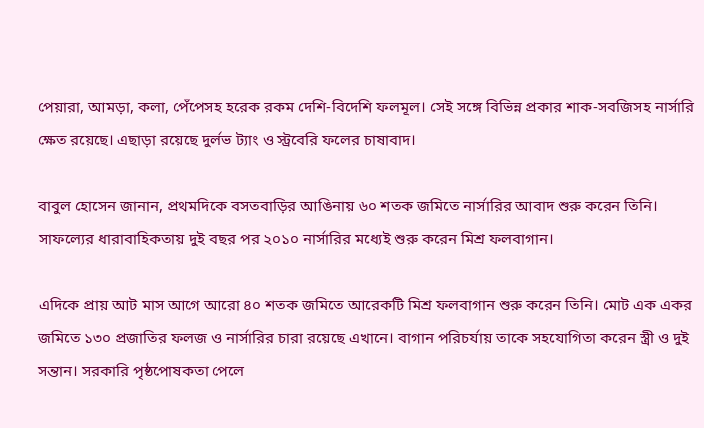পেয়ারা, আমড়া, কলা, পেঁপেসহ হরেক রকম দেশি-বিদেশি ফলমূল। সেই সঙ্গে বিভিন্ন প্রকার শাক-সবজিসহ নার্সারি ক্ষেত রয়েছে। এছাড়া রয়েছে দুর্লভ ট্যাং ও স্ট্রবেরি ফলের চাষাবাদ।

বাবুল হোসেন জানান, প্রথমদিকে বসতবাড়ির আঙিনায় ৬০ শতক জমিতে নার্সারির আবাদ শুরু করেন তিনি। সাফল্যের ধারাবাহিকতায় দুই বছর পর ২০১০ নার্সারির মধ্যেই শুরু করেন মিশ্র ফলবাগান।

এদিকে প্রায় আট মাস আগে আরো ৪০ শতক জমিতে আরেকটি মিশ্র ফলবাগান শুরু করেন তিনি। মোট এক একর জমিতে ১৩০ প্রজাতির ফলজ ও নার্সারির চারা রয়েছে এখানে। বাগান পরিচর্যায় তাকে সহযোগিতা করেন স্ত্রী ও দুই সন্তান। সরকারি পৃষ্ঠপোষকতা পেলে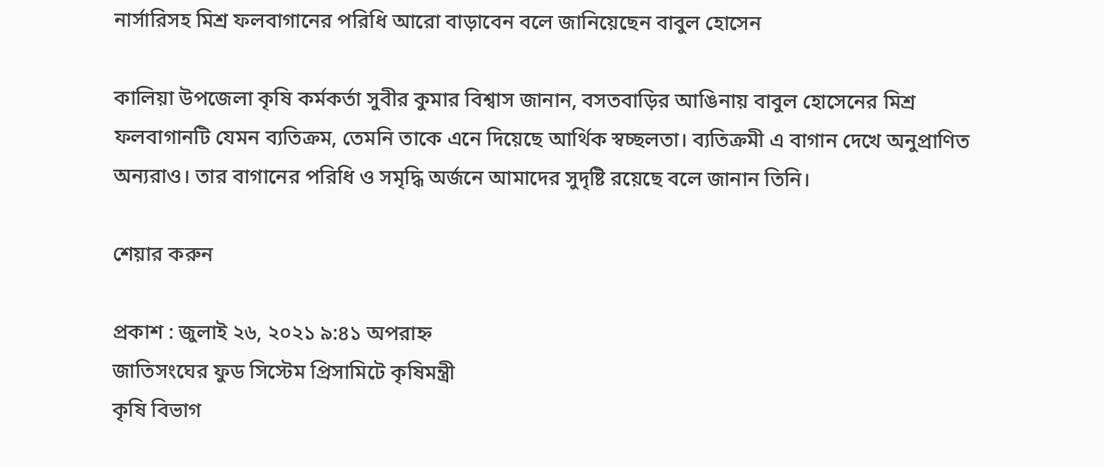নার্সারিসহ মিশ্র ফলবাগানের পরিধি আরো বাড়াবেন বলে জানিয়েছেন বাবুল হোসেন

কালিয়া উপজেলা কৃষি কর্মকর্তা সুবীর কুমার বিশ্বাস জানান, বসতবাড়ির আঙিনায় বাবুল হোসেনের মিশ্র ফলবাগানটি যেমন ব্যতিক্রম, তেমনি তাকে এনে দিয়েছে আর্থিক স্বচ্ছলতা। ব্যতিক্রমী এ বাগান দেখে অনুপ্রাণিত অন্যরাও। তার বাগানের পরিধি ও সমৃদ্ধি অর্জনে আমাদের সুদৃষ্টি রয়েছে বলে জানান তিনি।

শেয়ার করুন

প্রকাশ : জুলাই ২৬, ২০২১ ৯:৪১ অপরাহ্ন
জাতিসংঘের ফুড সিস্টেম প্রিসামিটে কৃষিমন্ত্রী
কৃষি বিভাগ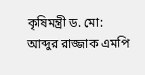কৃষিমন্ত্রী ড. মো: আব্দুর রাজ্জাক এমপি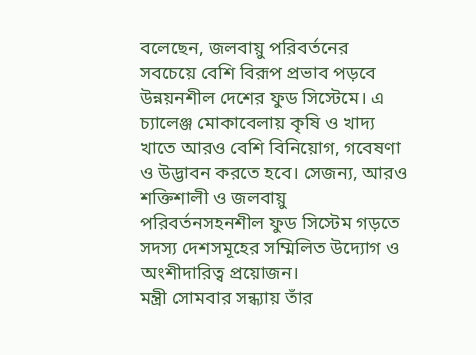বলেছেন, জলবায়ু পরিবর্তনের সবচেয়ে বেশি বিরূপ প্রভাব পড়বে উন্নয়নশীল দেশের ফুড সিস্টেমে। এ চ্যালেঞ্জ মোকাবেলায় কৃষি ও খাদ্য খাতে আরও বেশি বিনিয়োগ, গবেষণা ও উদ্ভাবন করতে হবে। সেজন্য, আরও শক্তিশালী ও জলবায়ু পরিবর্তনসহনশীল ফুড সিস্টেম গড়তে সদস্য দেশসমূহের সম্মিলিত উদ্যোগ ও অংশীদারিত্ব প্রয়োজন।
মন্ত্রী সোমবার সন্ধ্যায় তাঁর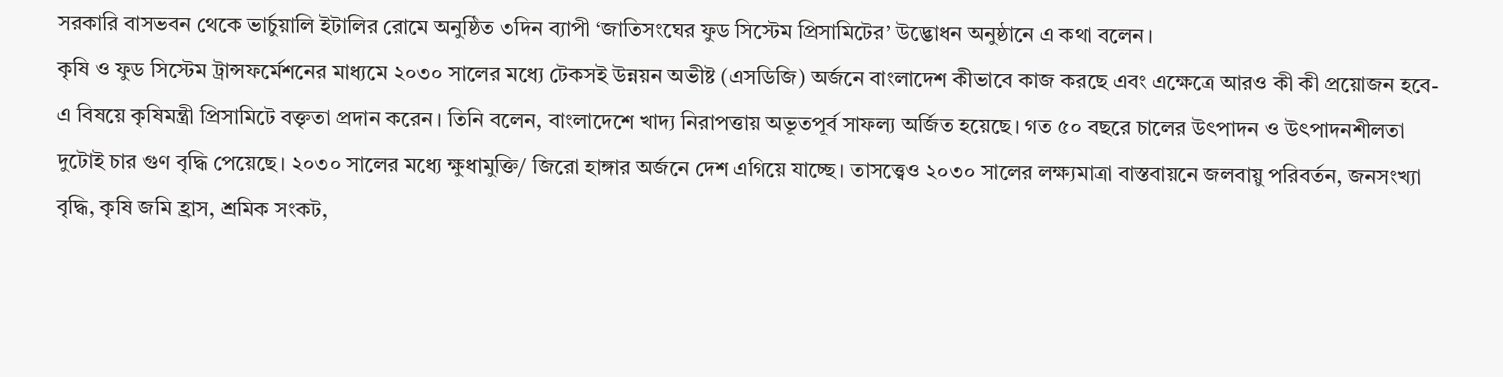সরকারি বাসভবন থেকে ভার্চুয়ালি ইটালির রোমে অনুষ্ঠিত ৩দিন ব্যাপী ‘জাতিসংঘের ফুড সিস্টেম প্রিসামিটের’ উদ্ভোধন অনুষ্ঠানে এ কথা বলেন।
কৃষি ও ফুড সিস্টেম ট্রান্সফর্মেশনের মাধ্যমে ২০৩০ সালের মধ্যে টেকসই উন্নয়ন অভীষ্ট (এসডিজি) অর্জনে বাংলাদেশ কীভাবে কাজ করছে এবং এক্ষেত্রে আরও কী কী প্রয়োজন হবে- এ বিষয়ে কৃষিমন্ত্রী প্রিসামিটে বক্তৃতা প্রদান করেন। তিনি বলেন, বাংলাদেশে খাদ্য নিরাপত্তায় অভূতপূর্ব সাফল্য অর্জিত হয়েছে। গত ৫০ বছরে চালের উৎপাদন ও উৎপাদনশীলতা দুটোই চার গুণ বৃদ্ধি পেয়েছে। ২০৩০ সালের মধ্যে ক্ষুধামুক্তি/ জিরো হাঙ্গার অর্জনে দেশ এগিয়ে যাচ্ছে। তাসত্ত্বেও ২০৩০ সালের লক্ষ্যমাত্রা বাস্তবায়নে জলবায়ু পরিবর্তন, জনসংখ্যা বৃদ্ধি, কৃষি জমি হ্রাস, শ্রমিক সংকট,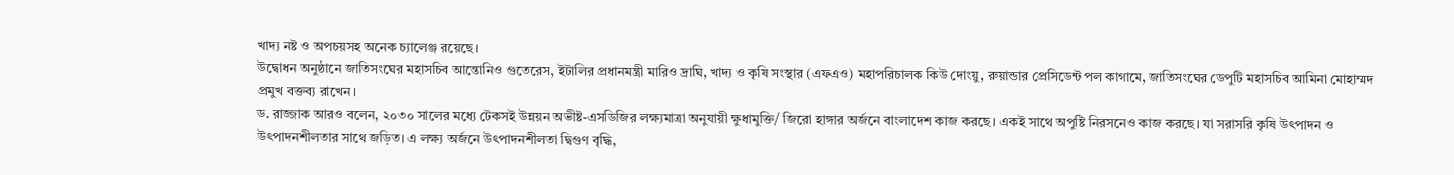খাদ্য নষ্ট ও অপচয়সহ অনেক চ্যালেঞ্জ রয়েছে।
উদ্বোধন অনুষ্ঠানে জাতিসংঘের মহাসচিব আন্তোনিও গুতেরেস, ইটালির প্রধানমন্ত্রী মারিও দ্রাঘি, খাদ্য ও কৃষি সংস্থার (এফএও) মহাপরিচালক কিউ দোংয়ু, রুয়ান্ডার প্রেসিডেন্ট পল কাগামে, জাতিসংঘের ডেপুটি মহাসচিব আমিনা মোহাম্মদ প্রমুখ বক্তব্য রাখেন।
ড. রাজ্জাক আরও বলেন, ২০৩০ সালের মধ্যে টেকসই উন্নয়ন অভীষ্ট-এসডিজির লক্ষ্যমাত্রা অনুযায়ী ক্ষুধামুক্তি/ জিরো হাঙ্গার অর্জনে বাংলাদেশ কাজ করছে। একই সাথে অপুষ্টি নিরসনেও কাজ করছে। যা সরাসরি কৃষি উৎপাদন ও উৎপাদনশীলতার সাথে জড়িত। এ লক্ষ্য অর্জনে উৎপাদনশীলতা দ্বিগুণ বৃদ্ধি,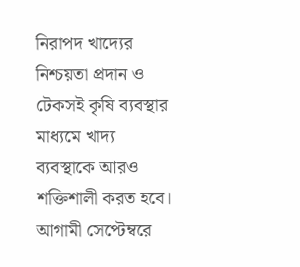নিরাপদ খাদ্যের নিশ্চয়তা প্রদান ও টেকসই কৃষি ব্যবস্থার মাধ্যমে খাদ্য ব্যবস্থাকে আরও শক্তিশালী করত হবে।
আগামী সেপ্টেম্বরে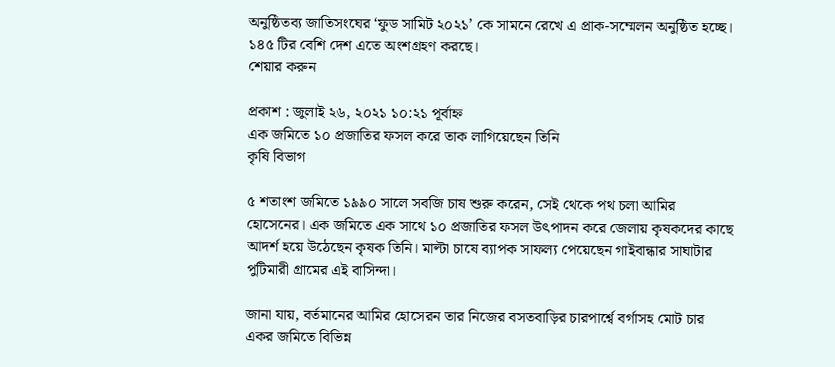অনুষ্ঠিতব্য জাতিসংঘের ‘ফুড সামিট ২০২১’ কে সামনে রেখে এ প্রাক-সম্মেলন অনুষ্ঠিত হচ্ছে। ১৪৫ টির বেশি দেশ এতে অংশগ্রহণ করছে।
শেয়ার করুন

প্রকাশ : জুলাই ২৬, ২০২১ ১০:২১ পূর্বাহ্ন
এক জমিতে ১০ প্রজাতির ফসল করে তাক লাগিয়েছেন তিনি
কৃষি বিভাগ

৫ শতাংশ জমিতে ১৯৯০ সালে সবজি চাষ শুরু করেন, সেই থেকে পথ চলা আমির হোসেনের। এক জমিতে এক সাথে ১০ প্রজাতির ফসল উৎপাদন করে জেলায় কৃষকদের কাছে আদর্শ হয়ে উঠেছেন কৃষক তিনি। মাল্টা চাষে ব্যাপক সাফল্য পেয়েছেন গাইবান্ধার সাঘাটার পুটিমারী গ্রামের এই বাসিন্দা।

জানা যায়, বর্তমানের আমির হোসেরন তার নিজের বসতবাড়ির চারপার্শ্বে বর্গাসহ মোট চার একর জমিতে বিভিন্ন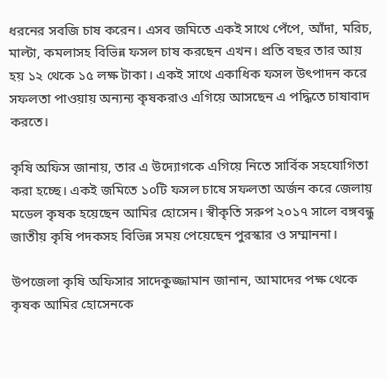ধরনের সবজি চাষ করেন। এসব জমিতে একই সাথে পেঁপে, আঁদা, মরিচ, মাল্টা, কমলাসহ বিভিন্ন ফসল চাষ করছেন এখন। প্রতি বছর তার আয় হয় ১২ থেকে ১৫ লক্ষ টাকা। একই সাথে একাধিক ফসল উৎপাদন করে সফলতা পাওয়ায় অন্যন্য কৃষকরাও এগিয়ে আসছেন এ পদ্ধিতে চাষাবাদ করতে।

কৃষি অফিস জানায়, তার এ উদ্যোগকে এগিয়ে নিতে সার্বিক সহযোগিতা করা হচ্ছে। একই জমিতে ১০টি ফসল চাষে সফলতা অর্জন করে জেলায় মডেল কৃষক হয়েছেন আমির হোসেন। স্বীকৃতি সরুপ ২০১৭ সালে বঙ্গবন্ধু জাতীয় কৃষি পদকসহ বিভিন্ন সময় পেয়েছেন পুরস্কার ও সম্মাননা।

উপজেলা কৃষি অফিসার সাদেকুজ্জামান জানান, আমাদের পক্ষ থেকে কৃষক আমির হোসেনকে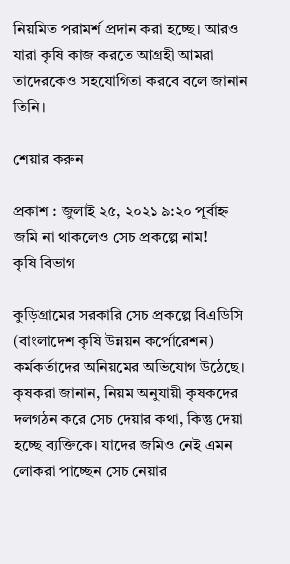নিয়মিত পরামর্শ প্রদান করা হচ্ছে। আরও যারা কৃষি কাজ করতে আগ্রহী আমরা তাদেরকেও সহযোগিতা করবে বলে জানান তিনি।

শেয়ার করুন

প্রকাশ : জুলাই ২৫, ২০২১ ৯:২০ পূর্বাহ্ন
জমি না থাকলেও সেচ প্রকল্পে নাম!
কৃষি বিভাগ

কুড়িগ্রামের সরকারি সেচ প্রকল্পে বিএডিসি (বাংলাদেশ কৃষি উন্নয়ন কর্পোরেশন) কর্মকর্তাদের অনিয়মের অভিযোগ উঠেছে। কৃষকরা জানান, নিয়ম অনুযায়ী কৃষকদের দলগঠন করে সেচ দেয়ার কথা, কিন্তু দেয়া হচ্ছে ব্যক্তিকে। যাদের জমিও নেই এমন লোকরা পাচ্ছেন সেচ নেয়ার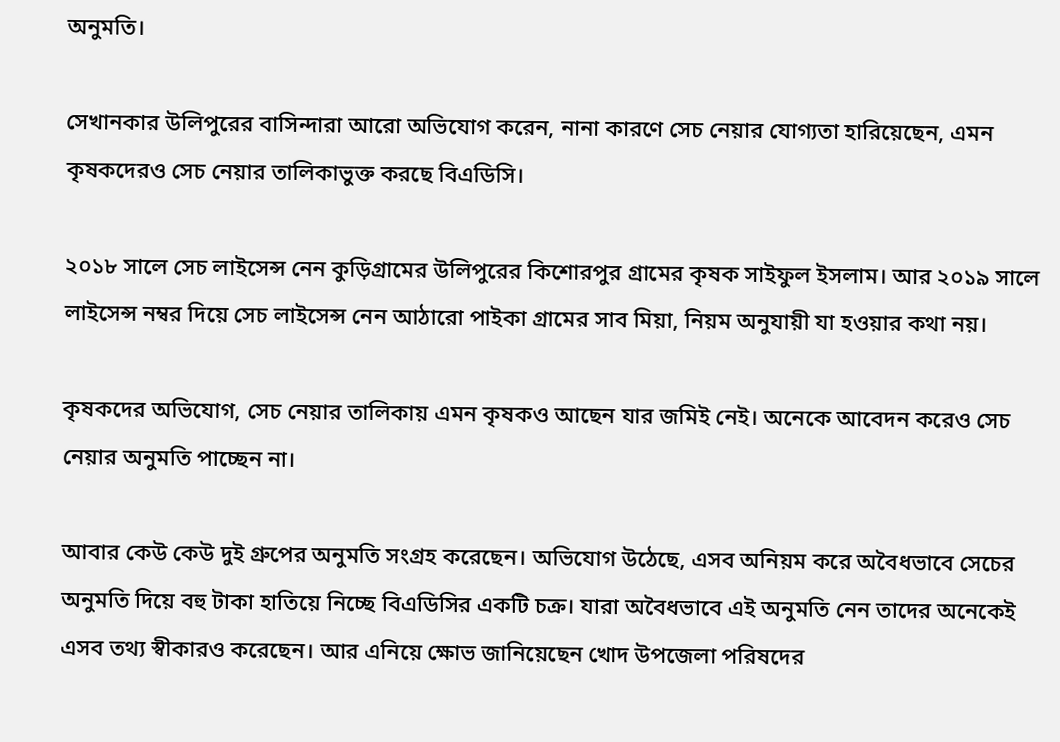অনুমতি।

সেখানকার উলিপুরের বাসিন্দারা আরো অভিযোগ করেন, নানা কারণে সেচ নেয়ার যোগ্যতা হারিয়েছেন, এমন কৃষকদেরও সেচ নেয়ার তালিকাভুক্ত করছে বিএডিসি।

২০১৮ সালে সেচ লাইসেন্স নেন কুড়িগ্রামের উলিপুরের কিশোরপুর গ্রামের কৃষক সাইফুল ইসলাম। আর ২০১৯ সালে লাইসেন্স নম্বর দিয়ে সেচ লাইসেন্স নেন আঠারো পাইকা গ্রামের সাব মিয়া, নিয়ম অনুযায়ী যা হওয়ার কথা নয়।

কৃষকদের অভিযোগ, সেচ নেয়ার তালিকায় এমন কৃষকও আছেন যার জমিই নেই। অনেকে আবেদন করেও সেচ নেয়ার অনুমতি পাচ্ছেন না।

আবার কেউ কেউ দুই গ্রুপের অনুমতি সংগ্রহ করেছেন। অভিযোগ উঠেছে, এসব অনিয়ম করে অবৈধভাবে সেচের অনুমতি দিয়ে বহু টাকা হাতিয়ে নিচ্ছে বিএডিসির একটি চক্র। যারা অবৈধভাবে এই অনুমতি নেন তাদের অনেকেই এসব তথ্য স্বীকারও করেছেন। আর এনিয়ে ক্ষোভ জানিয়েছেন খোদ উপজেলা পরিষদের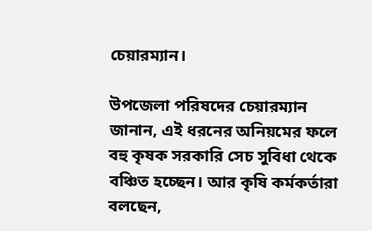চেয়ারম্যান।

উপজেলা পরিষদের চেয়ারম্যান জানান, এই ধরনের অনিয়মের ফলে বহু কৃষক সরকারি সেচ সুবিধা থেকে বঞ্চিত হচ্ছেন। আর কৃষি কর্মকর্তারা বলছেন,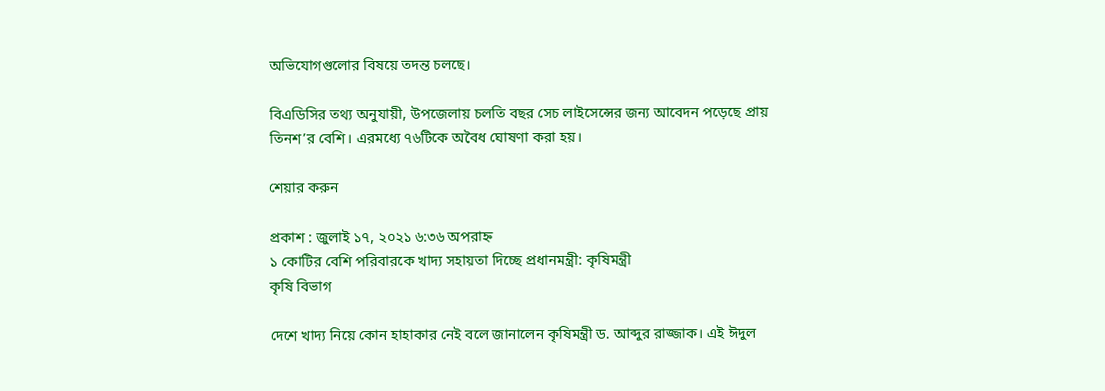অভিযোগগুলোর বিষয়ে তদন্ত চলছে।

বিএডিসির তথ্য অনুযায়ী, উপজেলায় চলতি বছর সেচ লাইসেন্সের জন্য আবেদন পড়েছে প্রায় তিনশ’র বেশি। এরমধ্যে ৭৬টিকে অবৈধ ঘোষণা করা হয়।

শেয়ার করুন

প্রকাশ : জুলাই ১৭, ২০২১ ৬:৩৬ অপরাহ্ন
১ কোটির বেশি পরিবারকে খাদ্য সহায়তা দিচ্ছে প্রধানমন্ত্রী: কৃষিমন্ত্রী
কৃষি বিভাগ

দেশে খাদ্য নিয়ে কোন হাহাকার নেই বলে জানালেন কৃষিমন্ত্রী ড. আব্দুর রাজ্জাক। এই ঈদুল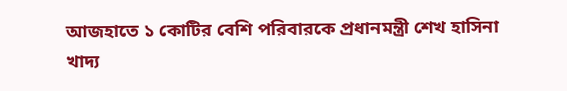আজহাতে ১ কোটির বেশি পরিবারকে প্রধানমন্ত্রী শেখ হাসিনা খাদ্য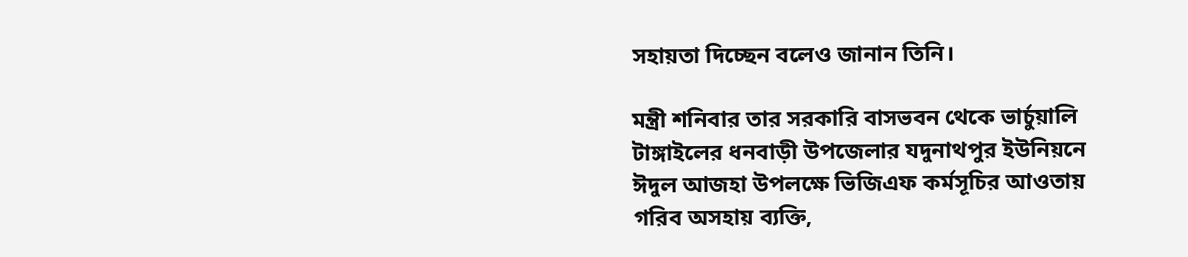সহায়তা দিচ্ছেন বলেও জানান তিনি।

মন্ত্রী শনিবার তার সরকারি বাসভবন থেকে ভার্চুয়ালি টাঙ্গাইলের ধনবাড়ী উপজেলার যদুনাথপুর ইউনিয়নে ঈদুল আজহা উপলক্ষে ভিজিএফ কর্মসূচির আওতায় গরিব অসহায় ব্যক্তি,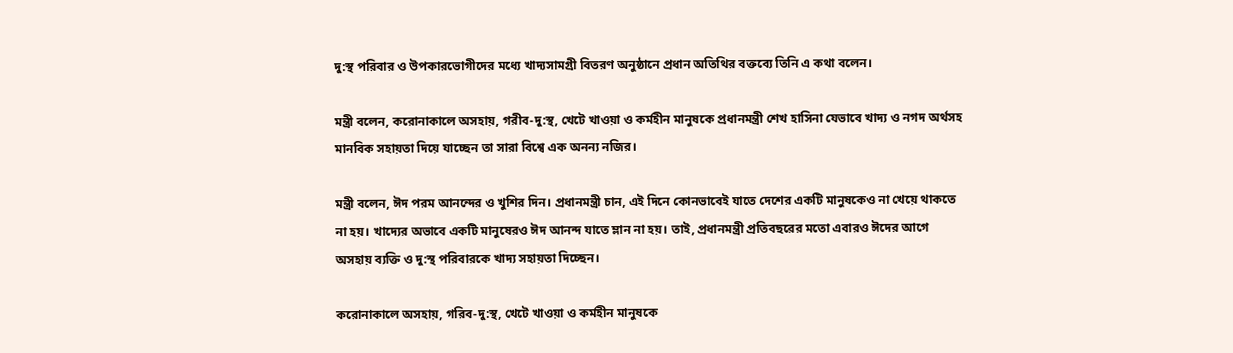দু:স্থ পরিবার ও উপকারভোগীদের মধ্যে খাদ্যসামগ্রী বিতরণ অনুষ্ঠানে প্রধান অতিথির বক্তব্যে তিনি এ কথা বলেন।

মন্ত্রী বলেন, করোনাকালে অসহায়, গরীব-দু:স্থ, খেটে খাওয়া ও কর্মহীন মানুষকে প্রধানমন্ত্রী শেখ হাসিনা যেভাবে খাদ্য ও নগদ অর্থসহ মানবিক সহায়তা দিয়ে যাচ্ছেন তা সারা বিশ্বে এক অনন্য নজির।

মন্ত্রী বলেন, ঈদ পরম আনন্দের ও খুশির দিন। প্রধানমন্ত্রী চান, এই দিনে কোনভাবেই যাতে দেশের একটি মানুষকেও না খেয়ে থাকতে না হয়। খাদ্যের অভাবে একটি মানুষেরও ঈদ আনন্দ যাতে ম্লান না হয়। তাই, প্রধানমন্ত্রী প্রতিবছরের মতো এবারও ঈদের আগে অসহায় ব্যক্তি ও দু:স্থ পরিবারকে খাদ্য সহায়তা দিচ্ছেন।

করোনাকালে অসহায়, গরিব-দু:স্থ, খেটে খাওয়া ও কর্মহীন মানুষকে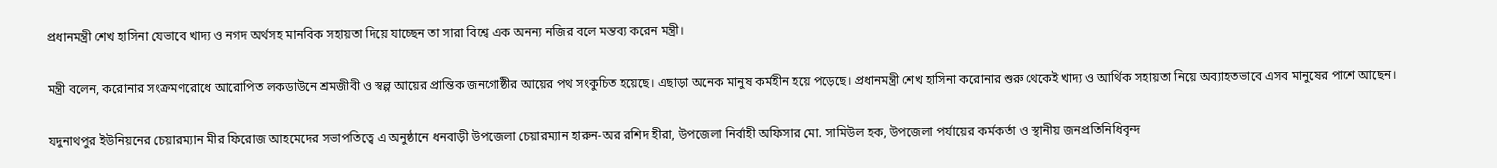প্রধানমন্ত্রী শেখ হাসিনা যেভাবে খাদ্য ও নগদ অর্থসহ মানবিক সহায়তা দিয়ে যাচ্ছেন তা সারা বিশ্বে এক অনন্য নজির বলে মন্তব্য করেন মন্ত্রী।

মন্ত্রী বলেন, করোনার সংক্রমণরোধে আরোপিত লকডাউনে শ্রমজীবী ও স্বল্প আয়ের প্রান্তিক জনগোষ্ঠীর আয়ের পথ সংকুচিত হয়েছে। এছাড়া অনেক মানুষ কর্মহীন হয়ে পড়েছে। প্রধানমন্ত্রী শেখ হাসিনা করোনার শুরু থেকেই খাদ্য ও আর্থিক সহায়তা নিয়ে অব্যাহতভাবে এসব মানুষের পাশে আছেন।

যদুনাথপুর ইউনিয়নের চেয়ারম্যান মীর ফিরোজ আহমেদের সভাপতিত্বে এ অনুষ্ঠানে ধনবাড়ী উপজেলা চেয়ারম্যান হারুন-অর রশিদ হীরা, উপজেলা নির্বাহী অফিসার মো. সামিউল হক, উপজেলা পর্যায়ের কর্মকর্তা ও স্থানীয় জনপ্রতিনিধিবৃন্দ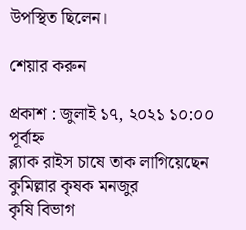উপস্থিত ছিলেন।

শেয়ার করুন

প্রকাশ : জুলাই ১৭, ২০২১ ১০:০০ পূর্বাহ্ন
ব্ল্যাক রাইস চাষে তাক লাগিয়েছেন কুমিল্লার কৃষক মনজুর
কৃষি বিভাগ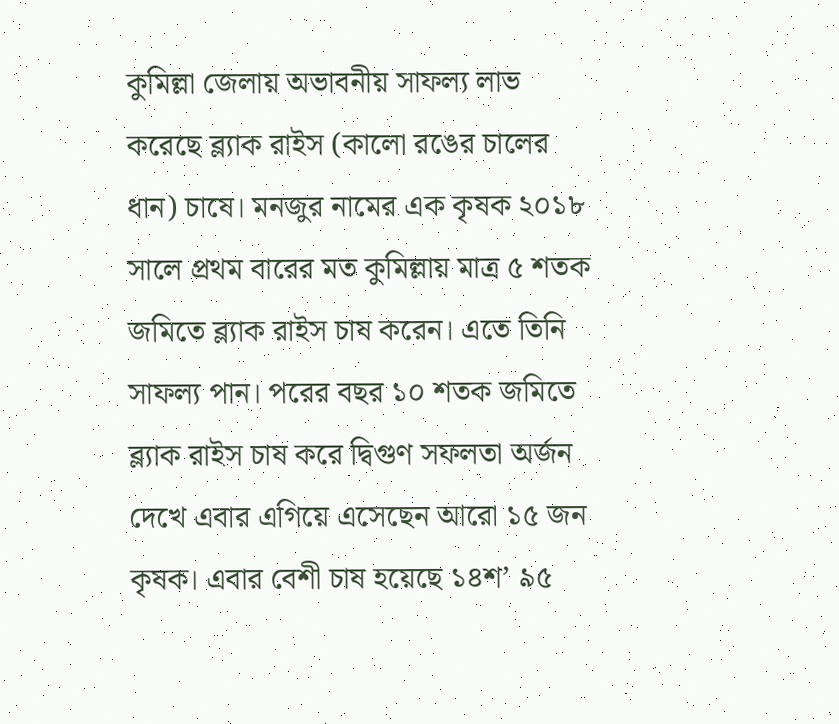কুমিল্লা জেলায় অভাবনীয় সাফল্য লাভ করেছে ব্ল্যাক রাইস (কালো রঙের চালের ধান) চাষে। মনজুর নামের এক কৃষক ২০১৮ সালে প্রথম বারের মত কুমিল্লায় মাত্র ৫ শতক জমিতে ব্ল্যাক রাইস চাষ করেন। এতে তিনি সাফল্য পান। পরের বছর ১০ শতক জমিতে ব্ল্যাক রাইস চাষ করে দ্বিগুণ সফলতা অর্জন দেখে এবার এগিয়ে এসেছেন আরো ১৫ জন কৃষক। এবার বেশী চাষ হয়েছে ১৪শ’ ৯৫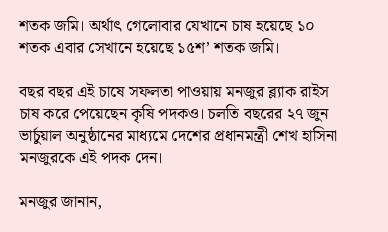শতক জমি। অর্থাৎ গেলোবার যেখানে চাষ হয়েছে ১০ শতক এবার সেখানে হয়েছে ১৫শ’ শতক জমি।

বছর বছর এই চাষে সফলতা পাওয়ায় মনজুর ব্ল্যাক রাইস চাষ করে পেয়েছেন কৃষি পদকও। চলতি বছরের ২৭ জুন ভার্চুয়াল অনুষ্ঠানের মাধ্যমে দেশের প্রধানমন্ত্রী শেখ হাসিনা মনজুরকে এই পদক দেন।

মনজুর জানান,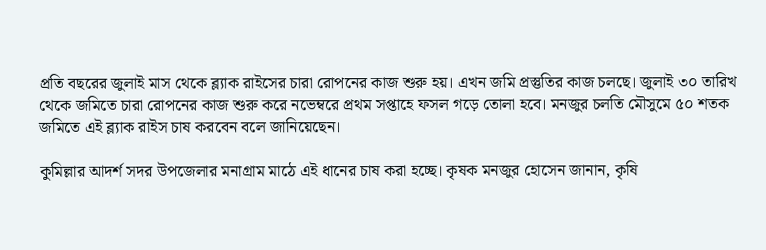প্রতি বছরের জুলাই মাস থেকে ব্ল্যাক রাইসের চারা রোপনের কাজ শুরু হয়। এখন জমি প্রস্তুতির কাজ চলছে। জুলাই ৩০ তারিখ থেকে জমিতে চারা রোপনের কাজ শুরু করে নভেম্বরে প্রথম সপ্তাহে ফসল গড়ে তোলা হবে। মনজুর চলতি মৌসুমে ৫০ শতক জমিতে এই ব্ল্যাক রাইস চাষ করবেন বলে জানিয়েছেন।

কুমিল্লার আদর্শ সদর উপজেলার মনাগ্রাম মাঠে এই ধানের চাষ করা হচ্ছে। কৃষক মনজুর হোসেন জানান, কৃষি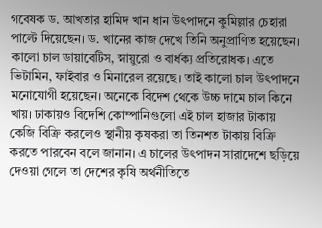গবেষক ড. আখতার হামিদ খান ধান উৎপাদনে কুমিল্লার চেহারা পাল্টে দিয়েছেন। ড. খানের কাজ দেখে তিনি অনুপ্রাণিত হয়েছেন। কালো চাল ডায়াবেটিস, স্নায়ুরো ও বার্ধক্য প্রতিরোধক। এতে ভিটামিন, ফাইবার ও মিনারেল রয়েছে। তাই কালো চাল উৎপাদনে মনোযোগী হয়েছেন। অনেকে বিদেশ থেকে উচ্চ দামে চাল কিনে খায়। ঢাকায়ও বিদেশি কোম্পানিগুলো এই চাল হাজার টাকায় কেজি বিক্রি করলেও স্থানীয় কৃষকরা তা তিনশত টাকায় বিক্রি করতে পারবেন বলে জানান। এ চালের উৎপাদন সারাদেশে ছড়িয়ে দেওয়া গেলে তা দেশের কৃষি অর্থনীতিতে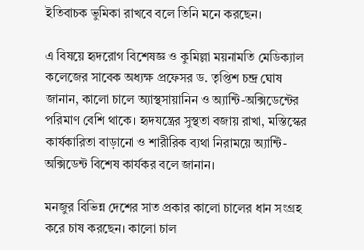ইতিবাচক ভুমিকা রাখবে বলে তিনি মনে করছেন।

এ বিষয়ে হৃদরোগ বিশেষজ্ঞ ও কুমিল্লা ময়নামতি মেডিক্যাল কলেজের সাবেক অধ্যক্ষ প্রফেসর ড. তৃপ্তিশ চন্দ্র ঘোষ জানান, কালো চালে অ্যাস্থসায়ানিন ও অ্যান্টি-অক্সিডেন্টের পরিমাণ বেশি থাকে। হৃদযন্ত্রের সুস্থতা বজায় রাখা, মস্তিস্কের কার্যকারিতা বাড়ানো ও শারীরিক ব্যথা নিরাময়ে অ্যান্টি-অক্সিডেন্ট বিশেষ কার্যকর বলে জানান।

মনজুর বিভিন্ন দেশের সাত প্রকার কালো চালের ধান সংগ্রহ করে চাষ করছেন। কালো চাল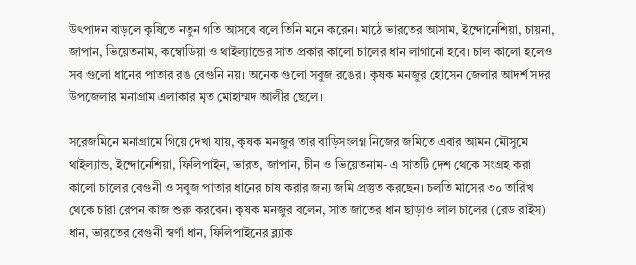উৎপাদন বাড়লে কৃষিতে নতুন গতি আসবে বলে তিনি মনে করেন। মাঠে ভারতের আসাম, ইন্দোনেশিয়া, চায়না, জাপান, ভিয়েতনাম, কম্বোডিয়া ও থাইল্যান্ডের সাত প্রকার কালো চালের ধান লাগানো হবে। চাল কালো হলেও সব গুলো ধানের পাতার রঙ বেগুনি নয়। অনেক গুলো সবুজ রঙের। কৃষক মনজুর হোসেন জেলার আদর্শ সদর উপজেলার মনাগ্রাম এলাকার মৃত মোহাম্মদ আলীর ছেলে।

সরেজমিনে মনাগ্রামে গিয়ে দেখা যায়, কৃষক মনজুর তার বাড়িসংলগ্ন নিজের জমিতে এবার আমন মৌসুমে থাইল্যান্ড, ইন্দোনেশিয়া, ফিলিপাইন, ভারত, জাপান, চীন ও ভিয়েতনাম- এ সাতটি দেশ থেকে সংগ্রহ করা কালো চালের বেগুনী ও সবুজ পাতার ধানের চাষ করার জন্য জমি প্রস্তুত করছেন। চলতি মাসের ৩০ তারিখ থেকে চারা রেপন কাজ শুরু করবেন। কৃষক মনজুর বলেন, সাত জাতের ধান ছাড়াও লাল চালের (রেড রাইস) ধান, ভারতের বেগুনী স্বর্ণা ধান, ফিলিপাইনের ব্ল্যাক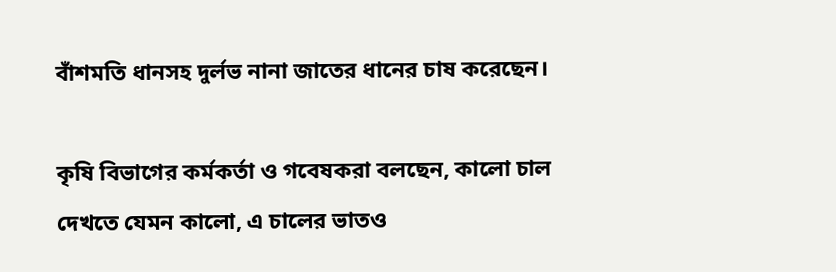বাঁশমতি ধানসহ দুর্লভ নানা জাতের ধানের চাষ করেছেন।

কৃষি বিভাগের কর্মকর্তা ও গবেষকরা বলছেন, কালো চাল দেখতে যেমন কালো, এ চালের ভাতও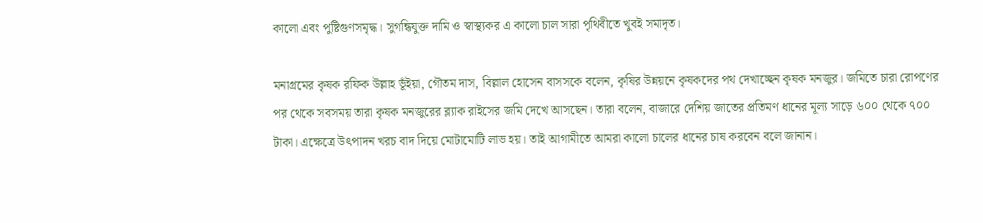কালো এবং পুষ্টিগুণসমৃদ্ধ। সুগন্ধিযুক্ত দামি ও স্বাস্থ্যকর এ কালো চাল সারা পৃথিবীতে খুবই সমাদৃত।

মনাগ্রমের কৃষক রফিক উল্লাহ ভূঁইয়া, গৌতম দাস, বিল্লাল হোসেন বাসসকে বলেন, কৃষির উন্নয়নে কৃষকদের পথ দেখাচ্ছেন কৃষক মনজুর। জমিতে চারা রোপণের পর থেকে সবসময় তারা কৃষক মনজুরের ব্ল্যাক রাইসের জমি দেখে আসছেন। তারা বলেন, বাজারে দেশিয় জাতের প্রতিমণ ধানের মূল্য সাড়ে ৬০০ থেকে ৭০০ টাকা। এক্ষেত্রে উৎপাদন খরচ বাদ দিয়ে মোটামোটি লাভ হয়। তাই আগামীতে আমরা কালো চালের ধানের চাষ করবেন বলে জানান।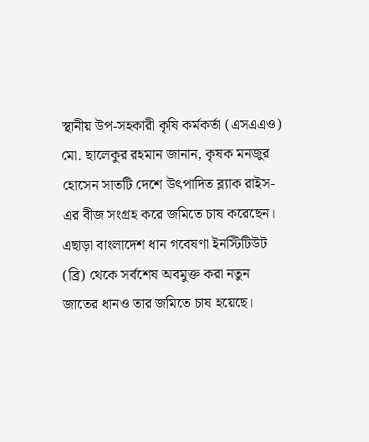স্থানীয় উপ-সহকারী কৃষি কর্মকর্তা (এসএএও) মো. ছালেকুর রহমান জানান, কৃষক মনজুর হোসেন সাতটি দেশে উৎপাদিত ব্ল্যাক রাইস-এর বীজ সংগ্রহ করে জমিতে চাষ করেছেন। এছাড়া বাংলাদেশ ধান গবেষণা ইনস্টিটিউট (ব্রি) থেকে সর্বশেষ অবমুক্ত করা নতুন জাতের ধানও তার জমিতে চাষ হয়েছে।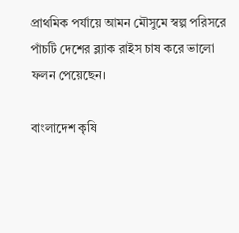প্রাথমিক পর্যায়ে আমন মৌসুমে স্বল্প পরিসরে পাঁচটি দেশের ব্ল্যাক রাইস চাষ করে ভালো ফলন পেয়েছেন।

বাংলাদেশ কৃষি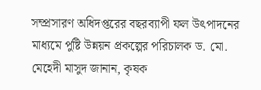সম্প্রসারণ অধিদপ্তরের বছরব্যাপী ফল উৎপাদনের মাধ্যমে পুষ্টি উন্নয়ন প্রকল্পের পরিচালক ড. মো. মেহেদী মাসুদ জানান, কৃষক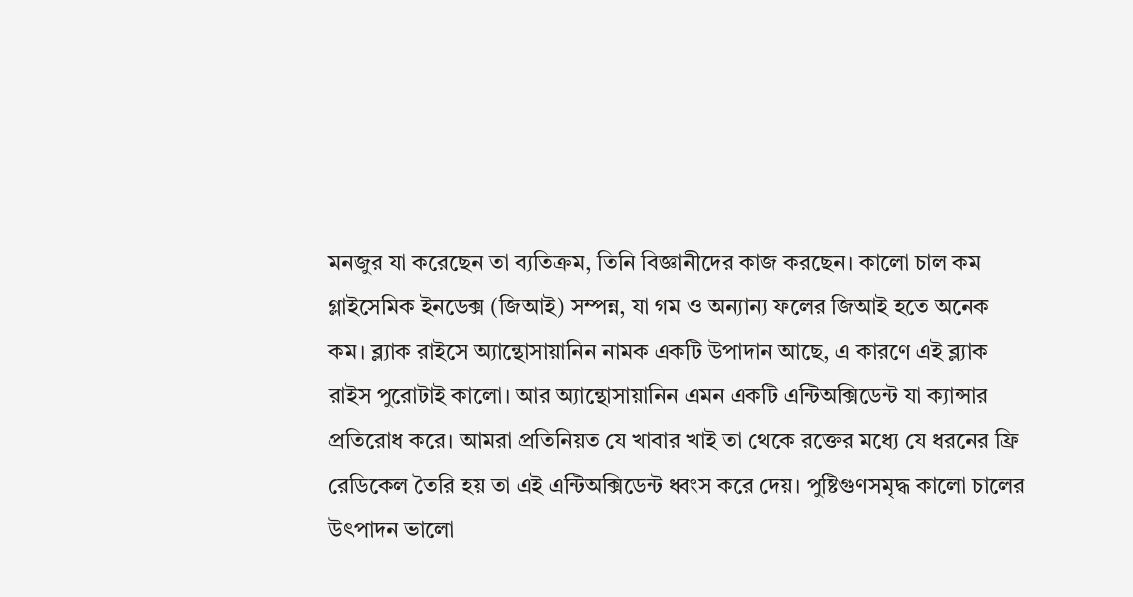মনজুর যা করেছেন তা ব্যতিক্রম, তিনি বিজ্ঞানীদের কাজ করছেন। কালো চাল কম গ্লাইসেমিক ইনডেক্স (জিআই) সম্পন্ন, যা গম ও অন্যান্য ফলের জিআই হতে অনেক কম। ব্ল্যাক রাইসে অ্যান্থোসায়ানিন নামক একটি উপাদান আছে, এ কারণে এই ব্ল্যাক রাইস পুরোটাই কালো। আর অ্যান্থোসায়ানিন এমন একটি এন্টিঅক্সিডেন্ট যা ক্যান্সার প্রতিরোধ করে। আমরা প্রতিনিয়ত যে খাবার খাই তা থেকে রক্তের মধ্যে যে ধরনের ফ্রি রেডিকেল তৈরি হয় তা এই এন্টিঅক্সিডেন্ট ধ্বংস করে দেয়। পুষ্টিগুণসমৃদ্ধ কালো চালের উৎপাদন ভালো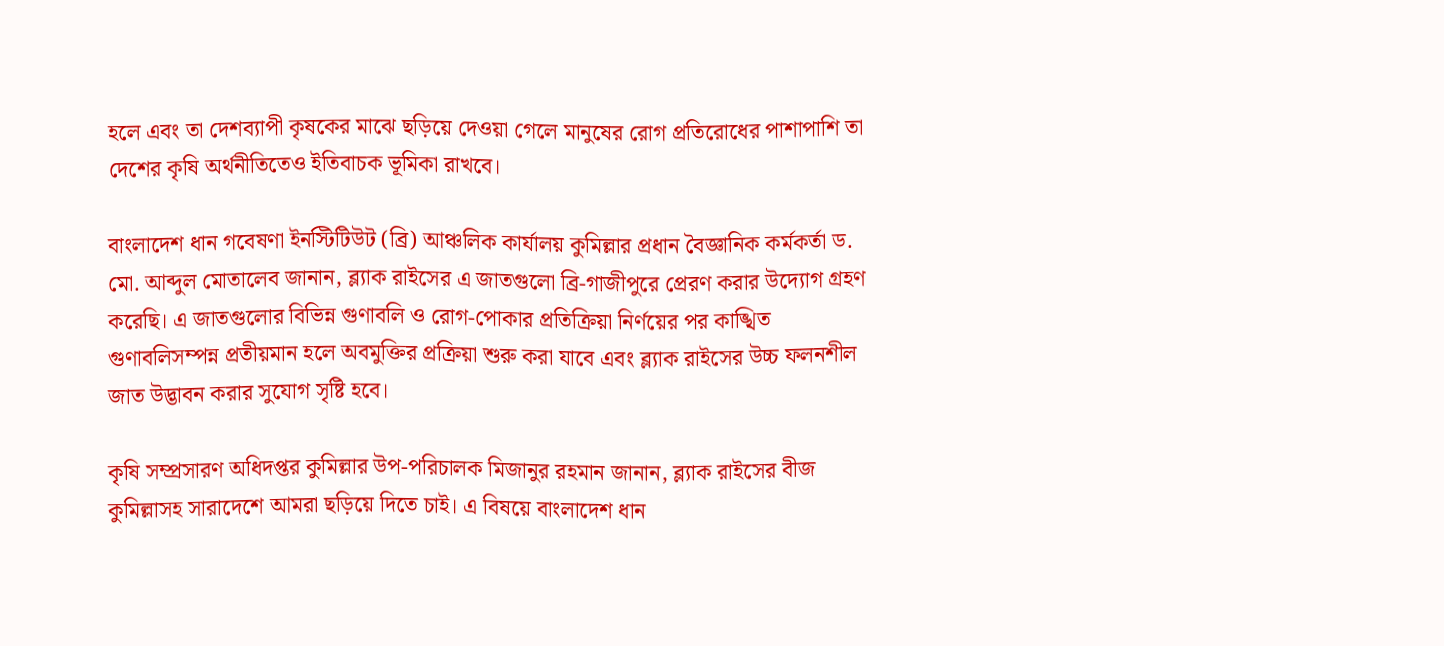হলে এবং তা দেশব্যাপী কৃষকের মাঝে ছড়িয়ে দেওয়া গেলে মানুষের রোগ প্রতিরোধের পাশাপাশি তা দেশের কৃষি অর্থনীতিতেও ইতিবাচক ভূমিকা রাখবে।

বাংলাদেশ ধান গবেষণা ইনস্টিটিউট (ব্রি) আঞ্চলিক কার্যালয় কুমিল্লার প্রধান বৈজ্ঞানিক কর্মকর্তা ড. মো. আব্দুল মোতালেব জানান, ব্ল্যাক রাইসের এ জাতগুলো ব্রি-গাজীপুরে প্রেরণ করার উদ্যোগ গ্রহণ করেছি। এ জাতগুলোর বিভিন্ন গুণাবলি ও রোগ-পোকার প্রতিক্রিয়া নির্ণয়ের পর কাঙ্খিত গুণাবলিসম্পন্ন প্রতীয়মান হলে অবমুক্তির প্রক্রিয়া শুরু করা যাবে এবং ব্ল্যাক রাইসের উচ্চ ফলনশীল জাত উদ্ভাবন করার সুযোগ সৃষ্টি হবে।

কৃষি সম্প্রসারণ অধিদপ্তর কুমিল্লার উপ-পরিচালক মিজানুর রহমান জানান, ব্ল্যাক রাইসের বীজ কুমিল্লাসহ সারাদেশে আমরা ছড়িয়ে দিতে চাই। এ বিষয়ে বাংলাদেশ ধান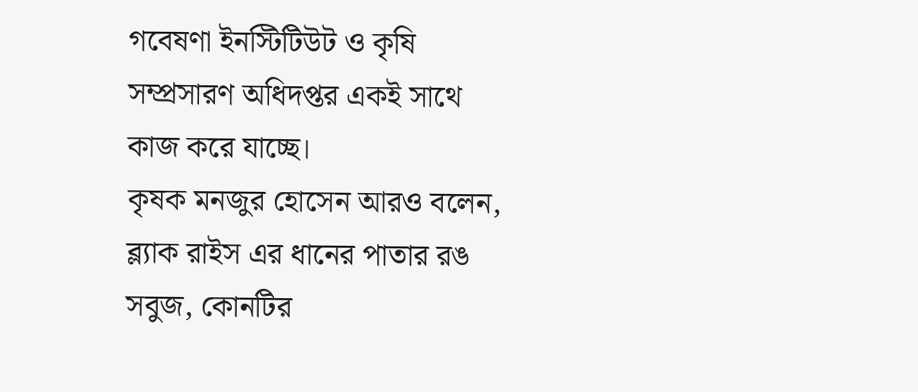গবেষণা ইনস্টিটিউট ও কৃষি সম্প্রসারণ অধিদপ্তর একই সাথে কাজ করে যাচ্ছে।
কৃষক মনজুর হোসেন আরও বলেন, ব্ল্যাক রাইস এর ধানের পাতার রঙ সবুজ, কোনটির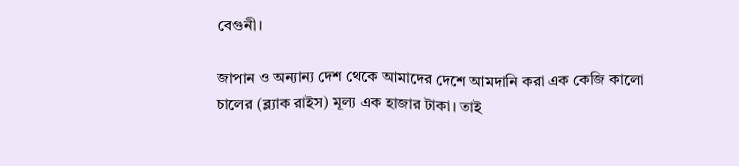বেগুনী।

জাপান ও অন্যান্য দেশ থেকে আমাদের দেশে আমদানি করা এক কেজি কালো চালের (ব্ল্যাক রাইস) মূল্য এক হাজার টাকা। তাই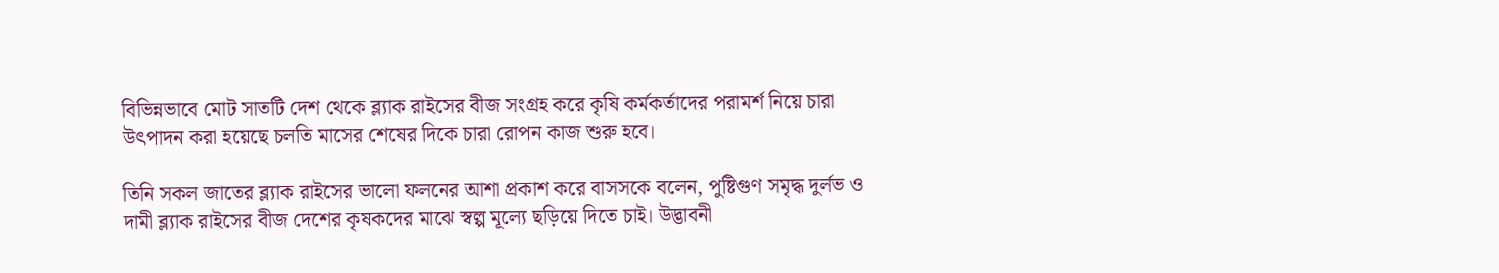বিভিন্নভাবে মোট সাতটি দেশ থেকে ব্ল্যাক রাইসের বীজ সংগ্রহ করে কৃষি কর্মকর্তাদের পরামর্শ নিয়ে চারা উৎপাদন করা হয়েছে চলতি মাসের শেষের দিকে চারা রোপন কাজ শুরু হবে।

তিনি সকল জাতের ব্ল্যাক রাইসের ভালো ফলনের আশা প্রকাশ করে বাসসকে বলেন, পুষ্টিগুণ সমৃদ্ধ দুর্লভ ও দামী ব্ল্যাক রাইসের বীজ দেশের কৃষকদের মাঝে স্বল্প মূল্যে ছড়িয়ে দিতে চাই। উদ্ভাবনী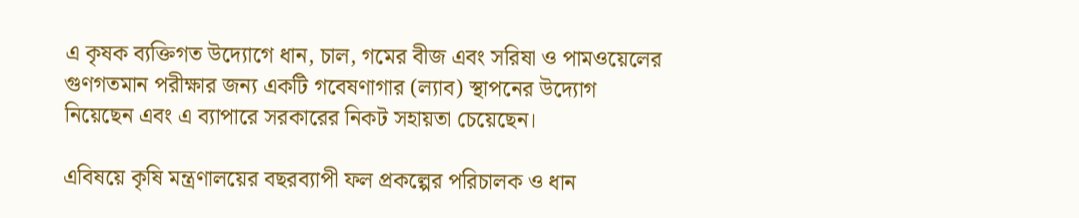এ কৃষক ব্যক্তিগত উদ্যোগে ধান, চাল, গমের বীজ এবং সরিষা ও পামওয়েলের গুণগতমান পরীক্ষার জন্য একটি গবেষণাগার (ল্যাব) স্থাপনের উদ্যোগ নিয়েছেন এবং এ ব্যাপারে সরকারের নিকট সহায়তা চেয়েছেন।

এবিষয়ে কৃষি মন্ত্রণালয়ের বছরব্যাপী ফল প্রকল্পের পরিচালক ও ধান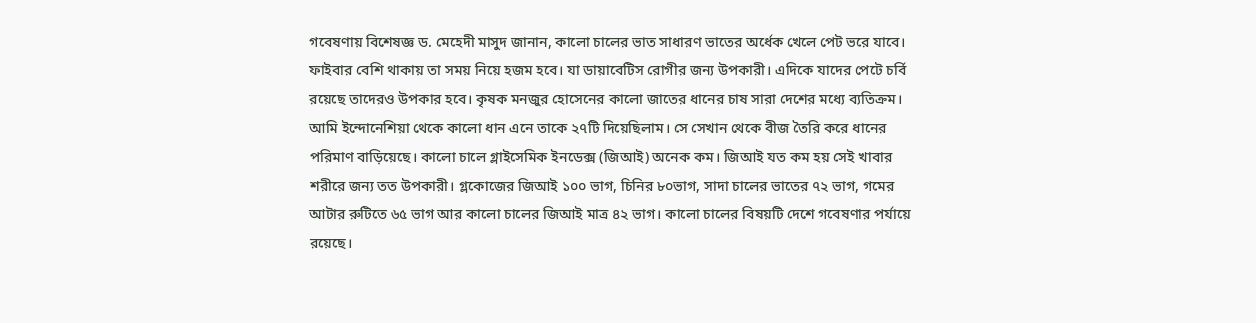গবেষণায় বিশেষজ্ঞ ড. মেহেদী মাসুদ জানান, কালো চালের ভাত সাধারণ ভাতের অর্ধেক খেলে পেট ভরে যাবে। ফাইবার বেশি থাকায় তা সময় নিয়ে হজম হবে। যা ডায়াবেটিস রোগীর জন্য উপকারী। এদিকে যাদের পেটে চর্বি রয়েছে তাদেরও উপকার হবে। কৃষক মনজুর হোসেনের কালো জাতের ধানের চাষ সারা দেশের মধ্যে ব্যতিক্রম। আমি ইন্দোনেশিয়া থেকে কালো ধান এনে তাকে ২৭টি দিয়েছিলাম। সে সেখান থেকে বীজ তৈরি করে ধানের পরিমাণ বাড়িয়েছে। কালো চালে গ্লাইসেমিক ইনডেক্স (জিআই) অনেক কম। জিআই যত কম হয় সেই খাবার শরীরে জন্য তত উপকারী। গ্লকোজের জিআই ১০০ ভাগ, চিনির ৮০ভাগ, সাদা চালের ভাতের ৭২ ভাগ, গমের আটার রুটিতে ৬৫ ভাগ আর কালো চালের জিআই মাত্র ৪২ ভাগ। কালো চালের বিষয়টি দেশে গবেষণার পর্যায়ে রয়েছে।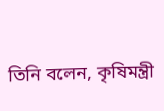তিনি বলেন, কৃষিমন্ত্রী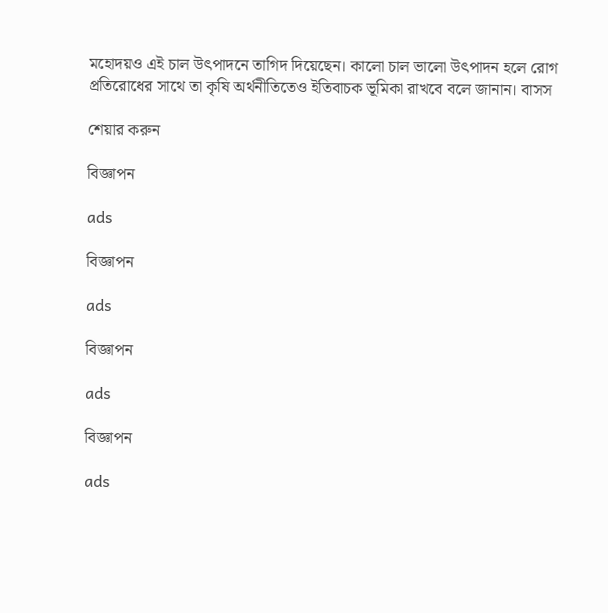মহোদয়ও এই চাল উৎপাদনে তাগিদ দিয়েছেন। কালো চাল ভালো উৎপাদন হলে রোগ প্রতিরোধের সাথে তা কৃষি অর্থনীতিতেও ইতিবাচক ভূমিকা রাখবে বলে জানান। বাসস

শেয়ার করুন

বিজ্ঞাপন

ads

বিজ্ঞাপন

ads

বিজ্ঞাপন

ads

বিজ্ঞাপন

ads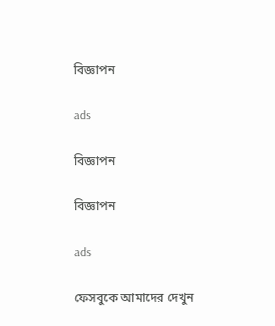বিজ্ঞাপন

ads

বিজ্ঞাপন

বিজ্ঞাপন

ads

ফেসবুকে আমাদের দেখুন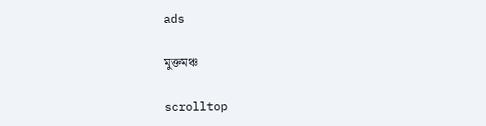ads

মুক্তমঞ্চ

scrolltop